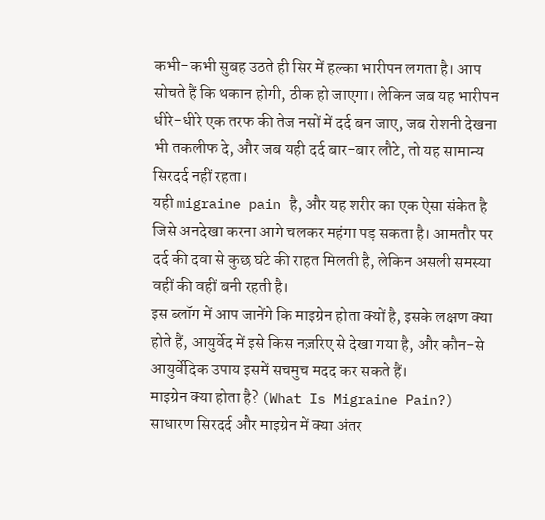कभी-कभी सुबह उठते ही सिर में हल्का भारीपन लगता है। आप सोचते हैं कि थकान होगी, ठीक हो जाएगा। लेकिन जब यह भारीपन धीरे-धीरे एक तरफ की तेज नसों में दर्द बन जाए, जब रोशनी देखना भी तकलीफ दे, और जब यही दर्द बार-बार लौटे, तो यह सामान्य सिरदर्द नहीं रहता।
यही migraine pain है, और यह शरीर का एक ऐसा संकेत है जिसे अनदेखा करना आगे चलकर महंगा पड़ सकता है। आमतौर पर दर्द की दवा से कुछ घंटे की राहत मिलती है, लेकिन असली समस्या वहीं की वहीं बनी रहती है।
इस ब्लॉग में आप जानेंगे कि माइग्रेन होता क्यों है, इसके लक्षण क्या होते हैं, आयुर्वेद में इसे किस नज़रिए से देखा गया है, और कौन-से आयुर्वेदिक उपाय इसमें सचमुच मदद कर सकते हैं।
माइग्रेन क्या होता है? (What Is Migraine Pain?)
साधारण सिरदर्द और माइग्रेन में क्या अंतर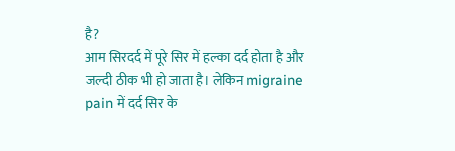है?
आम सिरदर्द में पूरे सिर में हल्का दर्द होता है और जल्दी ठीक भी हो जाता है। लेकिन migraine pain में दर्द सिर के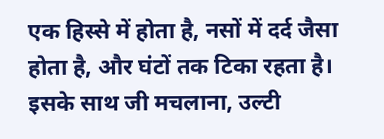एक हिस्से में होता है, नसों में दर्द जैसा होता है, और घंटों तक टिका रहता है। इसके साथ जी मचलाना, उल्टी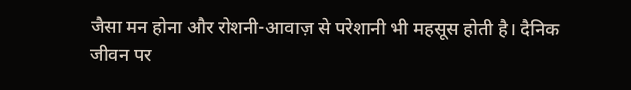जैसा मन होना और रोशनी-आवाज़ से परेशानी भी महसूस होती है। दैनिक जीवन पर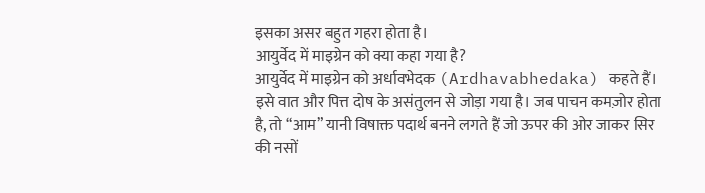इसका असर बहुत गहरा होता है।
आयुर्वेद में माइग्रेन को क्या कहा गया है?
आयुर्वेद में माइग्रेन को अर्धावभेदक (Ardhavabhedaka) कहते हैं। इसे वात और पित्त दोष के असंतुलन से जोड़ा गया है। जब पाचन कमज़ोर होता है, तो “आम” यानी विषाक्त पदार्थ बनने लगते हैं जो ऊपर की ओर जाकर सिर की नसों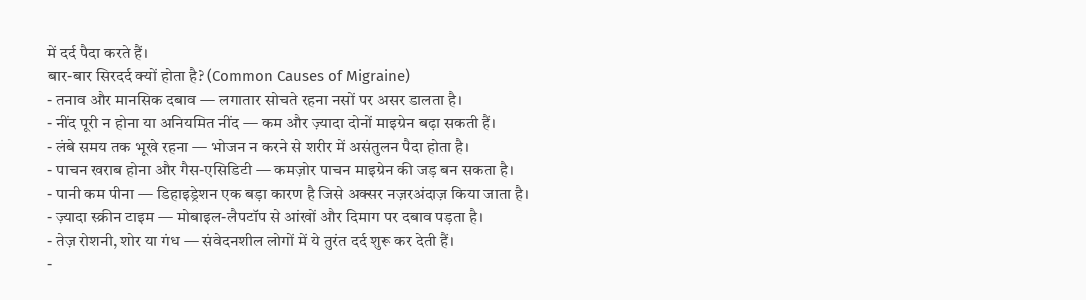में दर्द पैदा करते हैं।
बार-बार सिरदर्द क्यों होता है? (Common Causes of Migraine)
- तनाव और मानसिक दबाव — लगातार सोचते रहना नसों पर असर डालता है।
- नींद पूरी न होना या अनियमित नींद — कम और ज़्यादा दोनों माइग्रेन बढ़ा सकती हैं।
- लंबे समय तक भूखे रहना — भोजन न करने से शरीर में असंतुलन पैदा होता है।
- पाचन खराब होना और गैस-एसिडिटी — कमज़ोर पाचन माइग्रेन की जड़ बन सकता है।
- पानी कम पीना — डिहाइड्रेशन एक बड़ा कारण है जिसे अक्सर नज़रअंदाज़ किया जाता है।
- ज़्यादा स्क्रीन टाइम — मोबाइल-लैपटॉप से आंखों और दिमाग पर दबाव पड़ता है।
- तेज़ रोशनी, शोर या गंध — संवेदनशील लोगों में ये तुरंत दर्द शुरू कर देती हैं।
-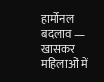हार्मोनल बदलाव — खासकर महिलाओं में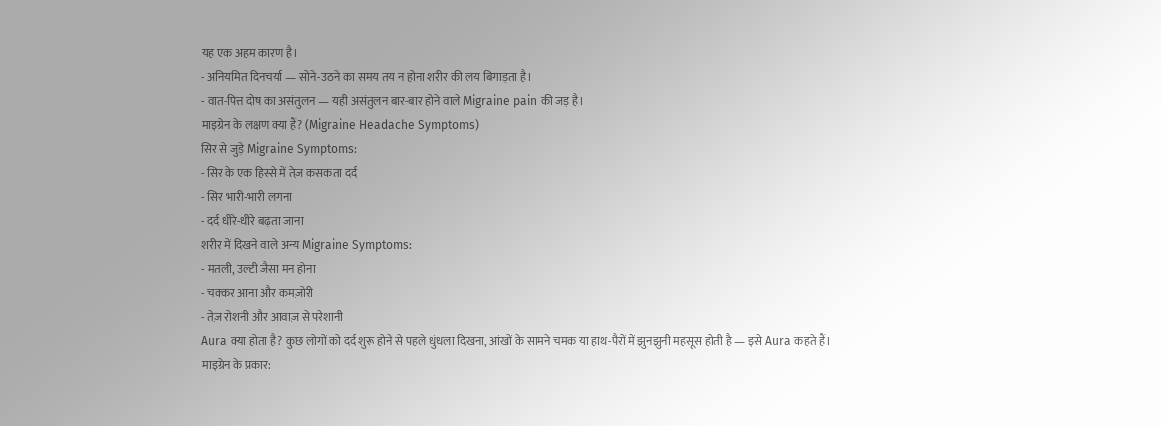यह एक अहम कारण है।
- अनियमित दिनचर्या — सोने-उठने का समय तय न होना शरीर की लय बिगाड़ता है।
- वात-पित्त दोष का असंतुलन — यही असंतुलन बार-बार होने वाले Migraine pain की जड़ है।
माइग्रेन के लक्षण क्या हैं? (Migraine Headache Symptoms)
सिर से जुड़े Migraine Symptoms:
- सिर के एक हिस्से में तेज़ कसकता दर्द
- सिर भारी-भारी लगना
- दर्द धीरे-धीरे बढ़ता जाना
शरीर में दिखने वाले अन्य Migraine Symptoms:
- मतली, उल्टी जैसा मन होना
- चक्कर आना और कमज़ोरी
- तेज़ रोशनी और आवाज़ से परेशानी
Aura क्या होता है? कुछ लोगों को दर्द शुरू होने से पहले धुंधला दिखना, आंखों के सामने चमक या हाथ-पैरों में झुनझुनी महसूस होती है — इसे Aura कहते हैं।
माइग्रेन के प्रकार: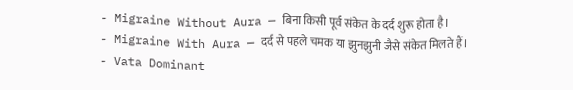- Migraine Without Aura — बिना किसी पूर्व संकेत के दर्द शुरू होता है।
- Migraine With Aura — दर्द से पहले चमक या झुनझुनी जैसे संकेत मिलते हैं।
- Vata Dominant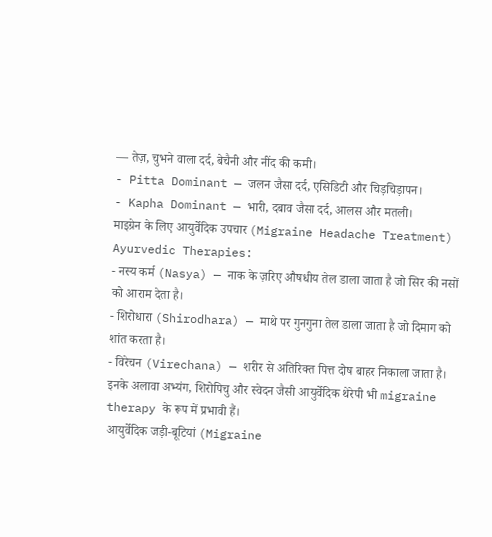— तेज़, चुभने वाला दर्द, बेचैनी और नींद की कमी।
- Pitta Dominant — जलन जैसा दर्द, एसिडिटी और चिड़चिड़ापन।
- Kapha Dominant — भारी, दबाव जैसा दर्द, आलस और मतली।
माइग्रेन के लिए आयुर्वेदिक उपचार (Migraine Headache Treatment)
Ayurvedic Therapies:
- नस्य कर्म (Nasya) — नाक के ज़रिए औषधीय तेल डाला जाता है जो सिर की नसों को आराम देता है।
- शिरोधारा (Shirodhara) — माथे पर गुनगुना तेल डाला जाता है जो दिमाग को शांत करता है।
- विरेचन (Virechana) — शरीर से अतिरिक्त पित्त दोष बाहर निकाला जाता है।
इनके अलावा अभ्यंग, शिरोपिचु और स्वेदन जैसी आयुर्वेदिक थेरेपी भी migraine therapy के रूप में प्रभावी हैं।
आयुर्वेदिक जड़ी-बूटियां (Migraine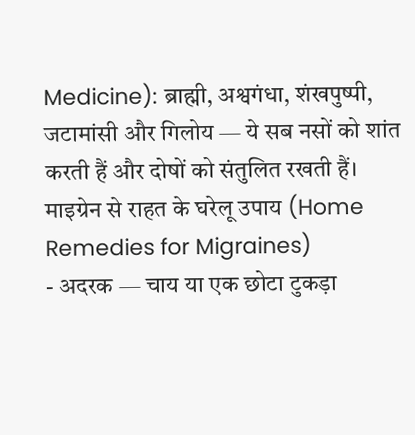Medicine): ब्राह्मी, अश्वगंधा, शंखपुष्पी, जटामांसी और गिलोय — ये सब नसों को शांत करती हैं और दोषों को संतुलित रखती हैं।
माइग्रेन से राहत के घरेलू उपाय (Home Remedies for Migraines)
- अदरक — चाय या एक छोटा टुकड़ा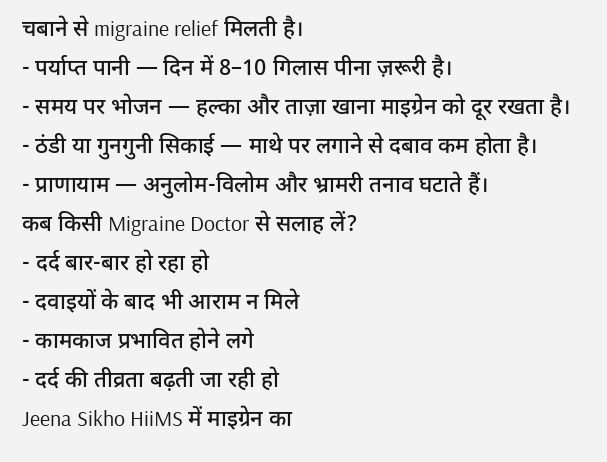चबाने से migraine relief मिलती है।
- पर्याप्त पानी — दिन में 8–10 गिलास पीना ज़रूरी है।
- समय पर भोजन — हल्का और ताज़ा खाना माइग्रेन को दूर रखता है।
- ठंडी या गुनगुनी सिकाई — माथे पर लगाने से दबाव कम होता है।
- प्राणायाम — अनुलोम-विलोम और भ्रामरी तनाव घटाते हैं।
कब किसी Migraine Doctor से सलाह लें?
- दर्द बार-बार हो रहा हो
- दवाइयों के बाद भी आराम न मिले
- कामकाज प्रभावित होने लगे
- दर्द की तीव्रता बढ़ती जा रही हो
Jeena Sikho HiiMS में माइग्रेन का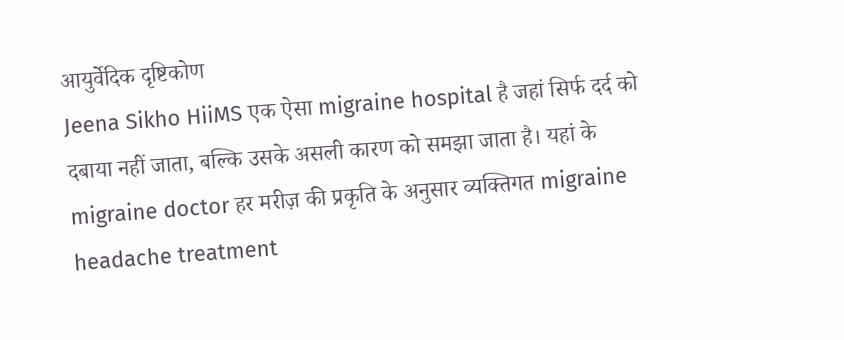आयुर्वेदिक दृष्टिकोण
Jeena Sikho HiiMS एक ऐसा migraine hospital है जहां सिर्फ दर्द को दबाया नहीं जाता, बल्कि उसके असली कारण को समझा जाता है। यहां के migraine doctor हर मरीज़ की प्रकृति के अनुसार व्यक्तिगत migraine headache treatment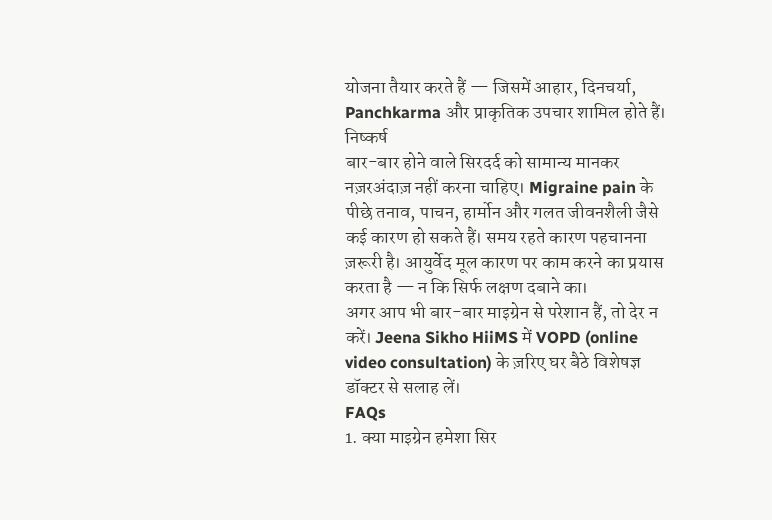योजना तैयार करते हैं — जिसमें आहार, दिनचर्या, Panchkarma और प्राकृतिक उपचार शामिल होते हैं।
निष्कर्ष
बार-बार होने वाले सिरदर्द को सामान्य मानकर नज़रअंदाज़ नहीं करना चाहिए। Migraine pain के पीछे तनाव, पाचन, हार्मोन और गलत जीवनशैली जैसे कई कारण हो सकते हैं। समय रहते कारण पहचानना ज़रूरी है। आयुर्वेद मूल कारण पर काम करने का प्रयास करता है — न कि सिर्फ लक्षण दबाने का।
अगर आप भी बार-बार माइग्रेन से परेशान हैं, तो देर न करें। Jeena Sikho HiiMS में VOPD (online video consultation) के ज़रिए घर बैठे विशेषज्ञ डॉक्टर से सलाह लें।
FAQs
1. क्या माइग्रेन हमेशा सिर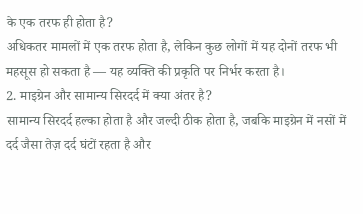के एक तरफ ही होता है?
अधिकतर मामलों में एक तरफ होता है, लेकिन कुछ लोगों में यह दोनों तरफ भी महसूस हो सकता है — यह व्यक्ति की प्रकृति पर निर्भर करता है।
2. माइग्रेन और सामान्य सिरदर्द में क्या अंतर है?
सामान्य सिरदर्द हल्का होता है और जल्दी ठीक होता है, जबकि माइग्रेन में नसों में दर्द जैसा तेज़ दर्द घंटों रहता है और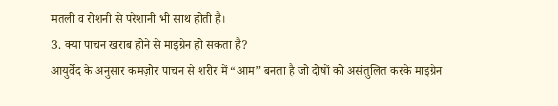मतली व रोशनी से परेशानी भी साथ होती है।
3. क्या पाचन खराब होने से माइग्रेन हो सकता है?
आयुर्वेद के अनुसार कमज़ोर पाचन से शरीर में “आम” बनता है जो दोषों को असंतुलित करके माइग्रेन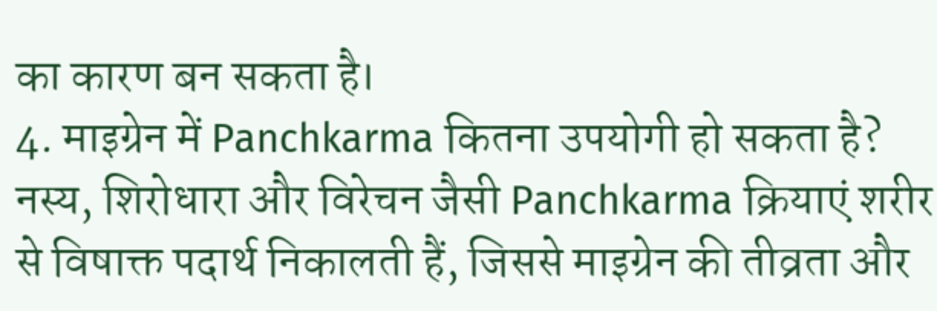का कारण बन सकता है।
4. माइग्रेन में Panchkarma कितना उपयोगी हो सकता है?
नस्य, शिरोधारा और विरेचन जैसी Panchkarma क्रियाएं शरीर से विषाक्त पदार्थ निकालती हैं, जिससे माइग्रेन की तीव्रता और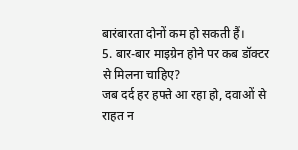बारंबारता दोनों कम हो सकती हैं।
5. बार-बार माइग्रेन होने पर कब डॉक्टर से मिलना चाहिए?
जब दर्द हर हफ्ते आ रहा हो, दवाओं से राहत न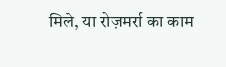मिले, या रोज़मर्रा का काम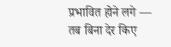प्रभावित होने लगे — तब बिना देर किए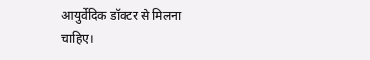आयुर्वेदिक डॉक्टर से मिलना चाहिए।